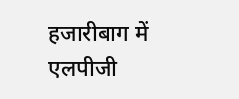हजारीबाग में एलपीजी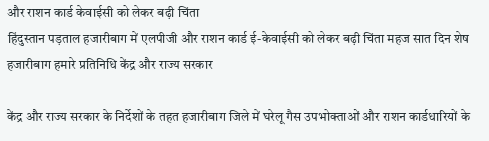और राशन कार्ड केवाईसी को लेकर बढ़ी चिंता
हिंदुस्तान पड़ताल हजारीबाग में एलपीजी और राशन कार्ड ई-केवाईसी को लेकर बढ़ी चिंता महज सात दिन शेष हजारीबाग हमारे प्रतिनिधि केंद्र और राज्य सरकार

केंद्र और राज्य सरकार के निर्देशों के तहत हजारीबाग जिले में घरेलू गैस उपभोक्ताओं और राशन कार्डधारियों के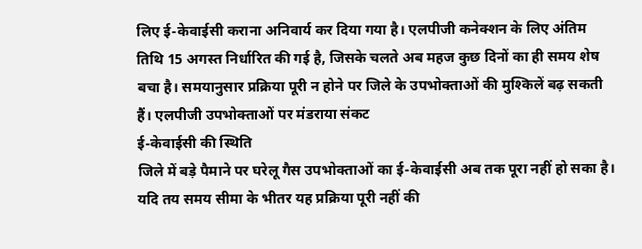लिए ई-केवाईसी कराना अनिवार्य कर दिया गया है। एलपीजी कनेक्शन के लिए अंतिम तिथि 15 अगस्त निर्धारित की गई है, जिसके चलते अब महज कुछ दिनों का ही समय शेष बचा है। समयानुसार प्रक्रिया पूरी न होने पर जिले के उपभोक्ताओं की मुश्किलें बढ़ सकती हैं। एलपीजी उपभोक्ताओं पर मंडराया संकट
ई-केवाईसी की स्थिति
जिले में बड़े पैमाने पर घरेलू गैस उपभोक्ताओं का ई-केवाईसी अब तक पूरा नहीं हो सका है। यदि तय समय सीमा के भीतर यह प्रक्रिया पूरी नहीं की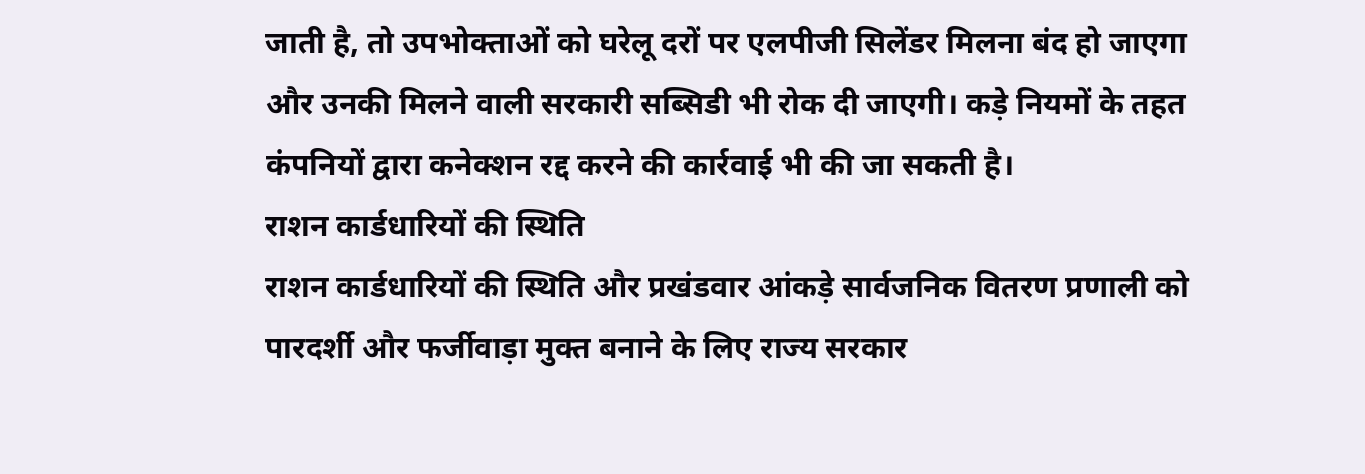जाती है, तो उपभोक्ताओं को घरेलू दरों पर एलपीजी सिलेंडर मिलना बंद हो जाएगा और उनकी मिलने वाली सरकारी सब्सिडी भी रोक दी जाएगी। कड़े नियमों के तहत कंपनियों द्वारा कनेक्शन रद्द करने की कार्रवाई भी की जा सकती है।
राशन कार्डधारियों की स्थिति
राशन कार्डधारियों की स्थिति और प्रखंडवार आंकड़े सार्वजनिक वितरण प्रणाली को पारदर्शी और फर्जीवाड़ा मुक्त बनाने के लिए राज्य सरकार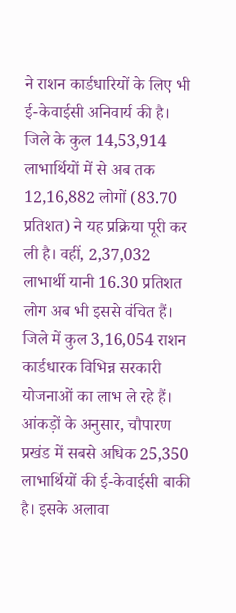ने राशन कार्डधारियों के लिए भी ई-केवाईसी अनिवार्य की है। जिले के कुल 14,53,914 लाभार्थियों में से अब तक 12,16,882 लोगों (83.70 प्रतिशत) ने यह प्रक्रिया पूरी कर ली है। वहीं, 2,37,032 लाभार्थी यानी 16.30 प्रतिशत लोग अब भी इससे वंचित हैं। जिले में कुल 3,16,054 राशन कार्डधारक विभिन्न सरकारी योजनाओं का लाभ ले रहे हैं। आंकड़ों के अनुसार, चौपारण प्रखंड में सबसे अधिक 25,350 लाभार्थियों की ई-केवाईसी बाकी है। इसके अलावा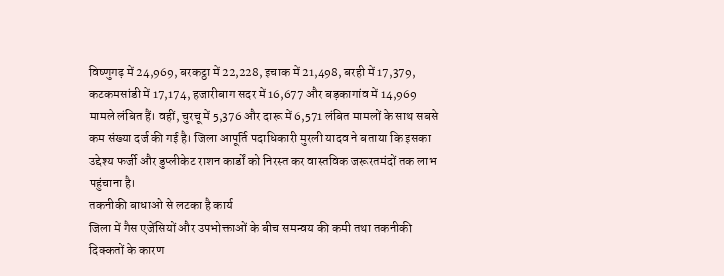विष्णुगढ़ में 24,969, बरकट्ठा में 22,228, इचाक में 21,498, बरही में 17,379, कटकमसांडी में 17,174, हजारीबाग सदर में 16,677 और बड़कागांव में 14,969 मामले लंबित हैं। वहीं, चुरचू में 5,376 और दारू में 6,571 लंबित मामलों के साथ सबसे कम संख्या दर्ज की गई है। जिला आपूर्ति पदाधिकारी मुरली यादव ने बताया कि इसका उद्देश्य फर्जी और डुप्लीकेट राशन कार्डों को निरस्त कर वास्तविक जरूरतमंदों तक लाभ पहुंचाना है।
तकनीकी बाधाओ से लटका है कार्य
जिला में गैस एजेंसियों और उपभोक्ताओं के बीच समन्वय की कमी तथा तकनीकी दिक्कतों के कारण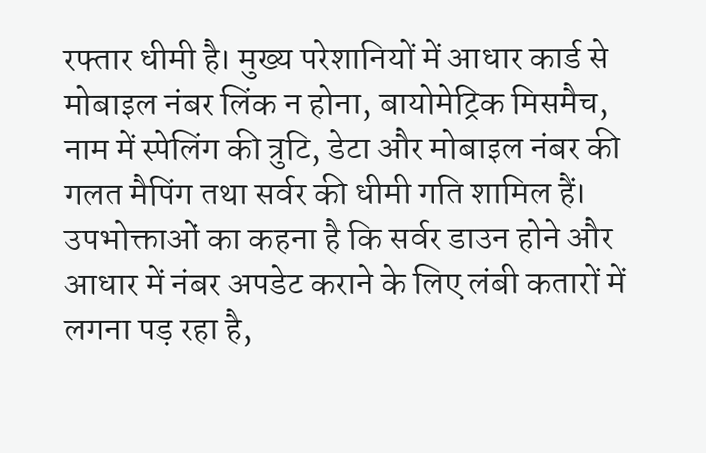रफ्तार धीमी है। मुख्य परेशानियों में आधार कार्ड से मोबाइल नंबर लिंक न होना, बायोमेट्रिक मिसमैच, नाम में स्पेलिंग की त्रुटि, डेटा और मोबाइल नंबर की गलत मैपिंग तथा सर्वर की धीमी गति शामिल हैं। उपभोक्ताओं का कहना है कि सर्वर डाउन होने और आधार में नंबर अपडेट कराने के लिए लंबी कतारों में लगना पड़ रहा है,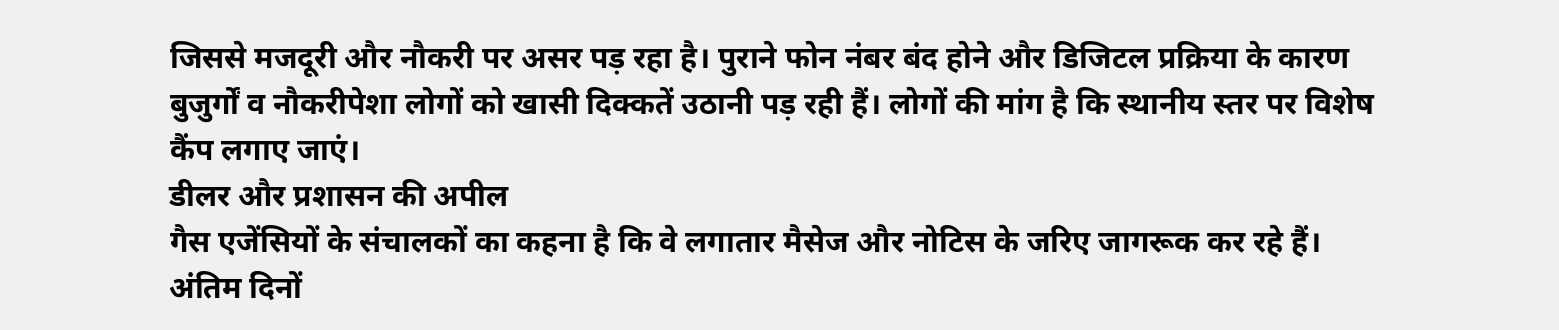जिससे मजदूरी और नौकरी पर असर पड़ रहा है। पुराने फोन नंबर बंद होने और डिजिटल प्रक्रिया के कारण बुजुर्गों व नौकरीपेशा लोगों को खासी दिक्कतें उठानी पड़ रही हैं। लोगों की मांग है कि स्थानीय स्तर पर विशेष कैंप लगाए जाएं।
डीलर और प्रशासन की अपील
गैस एजेंसियों के संचालकों का कहना है कि वे लगातार मैसेज और नोटिस के जरिए जागरूक कर रहे हैं। अंतिम दिनों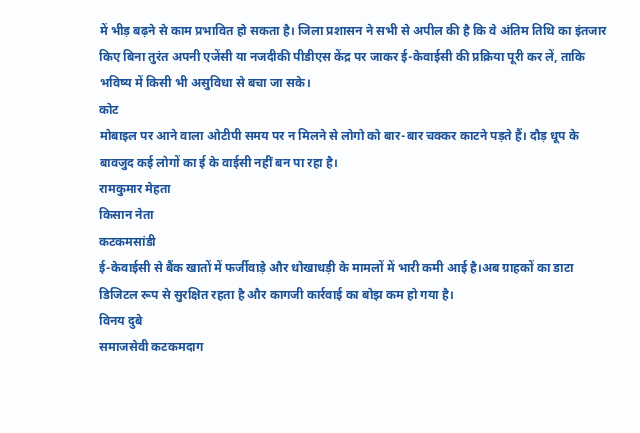में भीड़ बढ़ने से काम प्रभावित हो सकता है। जिला प्रशासन ने सभी से अपील की है कि वे अंतिम तिथि का इंतजार किए बिना तुरंत अपनी एजेंसी या नजदीकी पीडीएस केंद्र पर जाकर ई-केवाईसी की प्रक्रिया पूरी कर लें, ताकि भविष्य में किसी भी असुविधा से बचा जा सके।
कोट
मोबाइल पर आने वाला ओटीपी समय पर न मिलने से लोगो को बार-बार चक्कर काटने पड़ते हैं। दौड़ धूप के बावजुद कई लोगों का ई के वाईसी नहीं बन पा रहा है।
रामकुमार मेहता
किसान नेता
कटकमसांडी
ई-केवाईसी से बैंक खातों में फर्जीवाड़े और धोखाधड़ी के मामलों में भारी कमी आई है।अब ग्राहकों का डाटा डिजिटल रूप से सुरक्षित रहता है और कागजी कार्रवाई का बोझ कम हो गया है।
विनय दुबे
समाजसेवी कटकमदाग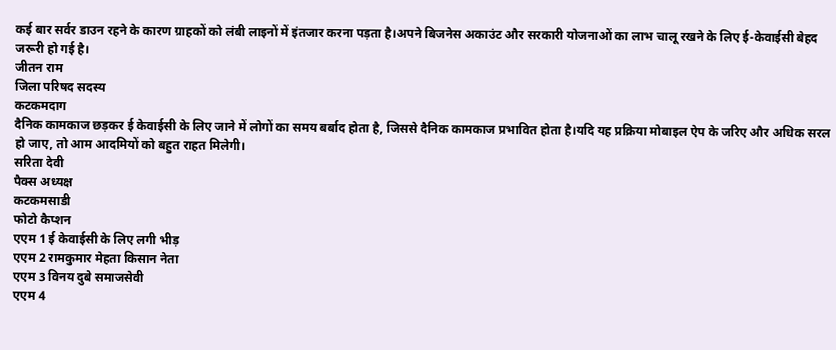कई बार सर्वर डाउन रहने के कारण ग्राहकों को लंबी लाइनों में इंतजार करना पड़ता है।अपने बिजनेस अकाउंट और सरकारी योजनाओं का लाभ चालू रखने के लिए ई-केवाईसी बेहद जरूरी हो गई है।
जीतन राम
जिला परिषद सदस्य
कटकमदाग
दैनिक कामकाज छड़कर ई केवाईसी के लिए जाने में लोगों का समय बर्बाद होता है, जिससे दैनिक कामकाज प्रभावित होता है।यदि यह प्रक्रिया मोबाइल ऐप के जरिए और अधिक सरल हो जाए, तो आम आदमियों को बहुत राहत मिलेगी।
सरिता देवी
पैक्स अध्यक्ष
कटकमसाडी
फोटो कैप्शन
एएम 1 ई केवाईसी के लिए लगी भीड़
एएम 2 रामकुमार मेहता किसान नेता
एएम 3 विनय दुबे समाजसेवी
एएम 4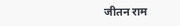जीतन राम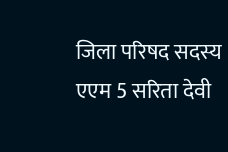जिला परिषद सदस्य
एएम 5 सरिता देवी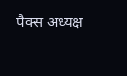पैक्स अध्यक्ष